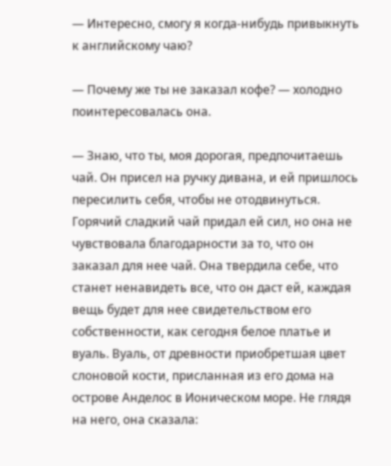— Интересно, смогу я когда‑нибудь привыкнуть к английскому чаю?

— Почему же ты не заказал кофе? — холодно поинтересовалась она.

— Знаю, что ты, моя дорогая, предпочитаешь чай. Он присел на ручку дивана, и ей пришлось пересилить себя, чтобы не отодвинуться. Горячий сладкий чай придал ей сил, но она не чувствовала благодарности за то, что он заказал для нее чай. Она твердила себе, что станет ненавидеть все, что он даст ей, каждая вещь будет для нее свидетельством его собственности, как сегодня белое платье и вуаль. Вуаль, от древности приобретшая цвет слоновой кости, присланная из его дома на острове Анделос в Ионическом море. Не глядя на него, она сказала: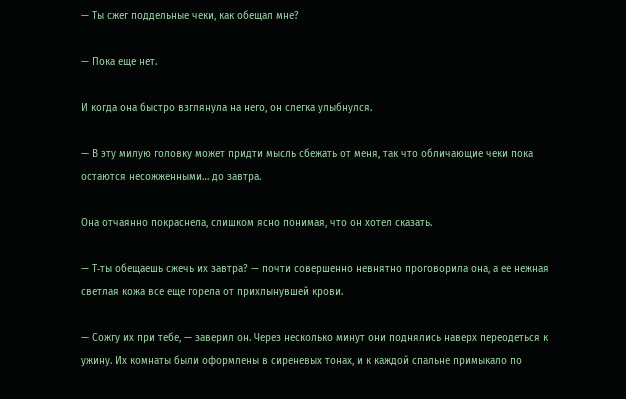— Ты сжег поддельные чеки, как обещал мне?

— Пока еще нет.

И когда она быстро взглянула на него, он слегка улыбнулся.

— В эту милую головку может придти мысль сбежать от меня, так что обличающие чеки пока остаются несожженными… до завтра.

Она отчаянно покраснела, слишком ясно понимая, что он хотел сказать.

— Т‑ты обещаешь сжечь их завтра? — почти совершенно невнятно проговорила она, а ее нежная светлая кожа все еще горела от прихлынувшей крови.

— Сожгу их при тебе, — заверил он. Через несколько минут они поднялись наверх переодеться к ужину. Их комнаты были оформлены в сиреневых тонах, и к каждой спальне примыкало по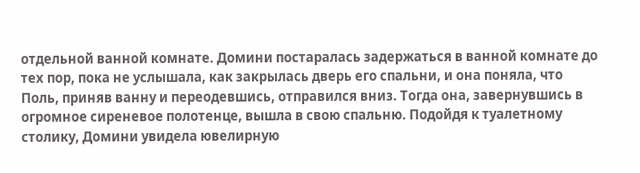отдельной ванной комнате. Домини постаралась задержаться в ванной комнате до тех пор, пока не услышала, как закрылась дверь его спальни, и она поняла, что Поль, приняв ванну и переодевшись, отправился вниз. Тогда она, завернувшись в огромное сиреневое полотенце, вышла в свою спальню. Подойдя к туалетному столику, Домини увидела ювелирную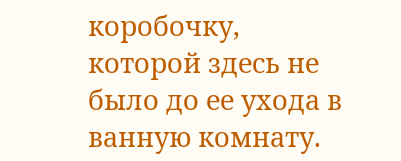коробочку, которой здесь не было до ее ухода в ванную комнату.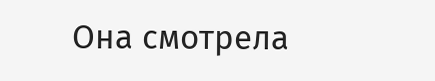Она смотрела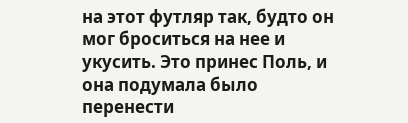на этот футляр так, будто он мог броситься на нее и укусить. Это принес Поль, и она подумала было перенести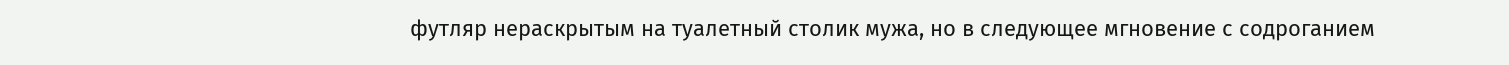футляр нераскрытым на туалетный столик мужа, но в следующее мгновение с содроганием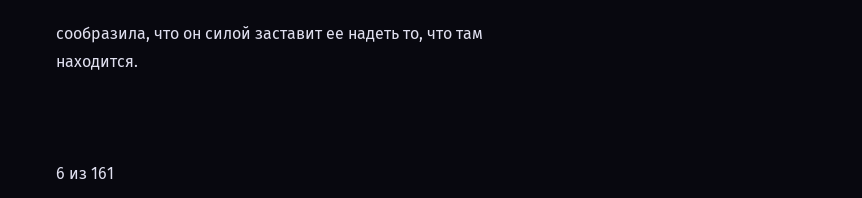сообразила, что он силой заставит ее надеть то, что там находится.



6 из 161